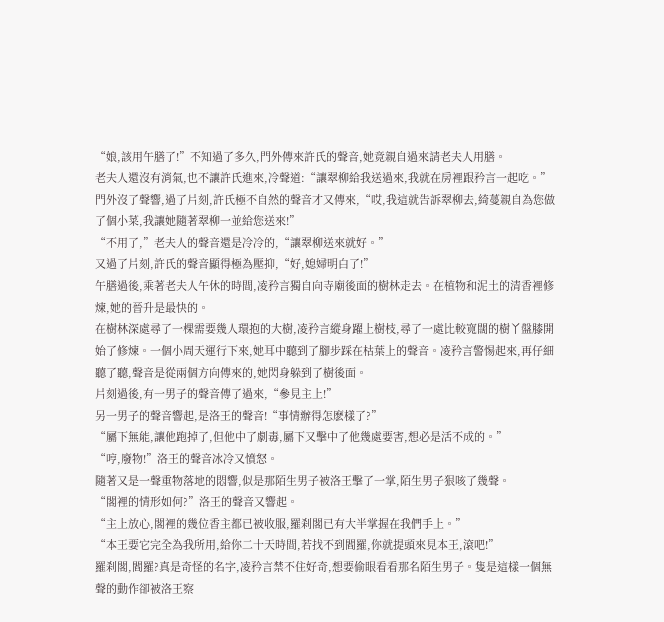“娘,該用午膳了!”不知過了多久,門外傳來許氏的聲音,她竟親自過來請老夫人用膳。
老夫人還沒有消氣,也不讓許氏進來,冷聲道:“讓翠柳給我送過來,我就在房裡跟矜言一起吃。”
門外沒了聲響,過了片刻,許氏極不自然的聲音才又傳來,“哎,我這就告訴翠柳去,綺蔓親自為您做了個小菜,我讓她隨著翠柳一並給您送來!”
“不用了,”老夫人的聲音還是冷冷的,“讓翠柳送來就好。”
又過了片刻,許氏的聲音顯得極為壓抑,“好,媳婦明白了!”
午膳過後,乘著老夫人午休的時間,凌矜言獨自向寺廟後面的樹林走去。在植物和泥土的清香裡修煉,她的晉升是最快的。
在樹林深處尋了一棵需要幾人環抱的大樹,凌矜言縱身躍上樹枝,尋了一處比較寬闊的樹丫盤膝開始了修煉。一個小周天運行下來,她耳中聽到了腳步踩在枯葉上的聲音。凌矜言警惕起來,再仔細聽了聽,聲音是從兩個方向傳來的,她閃身躲到了樹後面。
片刻過後,有一男子的聲音傳了過來,“參見主上!”
另一男子的聲音響起,是洛王的聲音!“事情辦得怎麽樣了?”
“屬下無能,讓他跑掉了,但他中了劇毒,屬下又擊中了他幾處要害,想必是活不成的。”
“哼,廢物!”洛王的聲音冰冷又憤怒。
隨著又是一聲重物落地的悶響,似是那陌生男子被洛王擊了一掌,陌生男子狠咳了幾聲。
“閣裡的情形如何?”洛王的聲音又響起。
“主上放心,閣裡的幾位香主都已被收服,羅刹閣已有大半掌握在我們手上。”
“本王要它完全為我所用,給你二十天時間,若找不到閻羅,你就提頭來見本王,滾吧!”
羅刹閣,閻羅?真是奇怪的名字,凌矜言禁不住好奇,想要偷眼看看那名陌生男子。隻是這樣一個無聲的動作卻被洛王察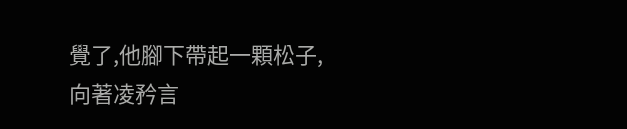覺了,他腳下帶起一顆松子,向著凌矜言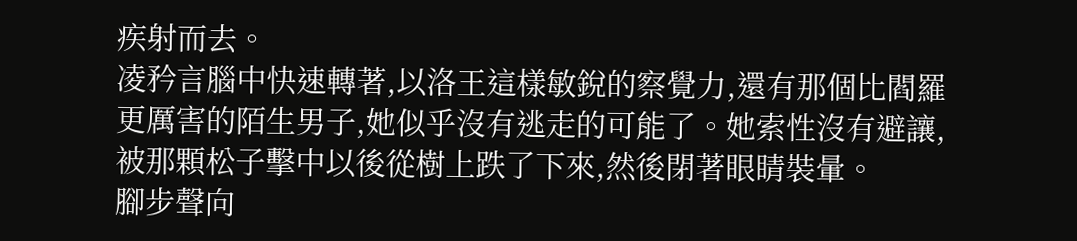疾射而去。
凌矜言腦中快速轉著,以洛王這樣敏銳的察覺力,還有那個比閻羅更厲害的陌生男子,她似乎沒有逃走的可能了。她索性沒有避讓,被那顆松子擊中以後從樹上跌了下來,然後閉著眼睛裝暈。
腳步聲向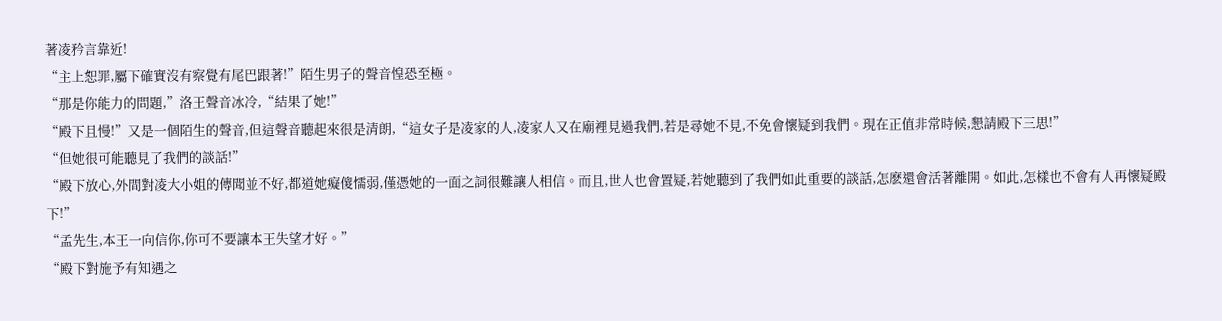著凌矜言靠近!
“主上恕罪,屬下確實沒有察覺有尾巴跟著!”陌生男子的聲音惶恐至極。
“那是你能力的問題,”洛王聲音冰冷,“結果了她!”
“殿下且慢!”又是一個陌生的聲音,但這聲音聽起來很是清朗,“這女子是凌家的人,凌家人又在廟裡見過我們,若是尋她不見,不免會懷疑到我們。現在正值非常時候,懇請殿下三思!”
“但她很可能聽見了我們的談話!”
“殿下放心,外間對凌大小姐的傳聞並不好,都道她癡傻懦弱,僅憑她的一面之詞很難讓人相信。而且,世人也會置疑,若她聽到了我們如此重要的談話,怎麽還會活著離開。如此,怎樣也不會有人再懷疑殿下!”
“孟先生,本王一向信你,你可不要讓本王失望才好。”
“殿下對施予有知遇之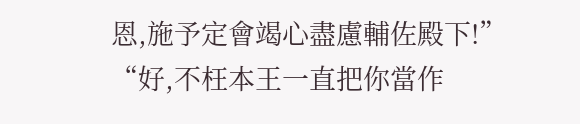恩,施予定會竭心盡慮輔佐殿下!”
“好,不枉本王一直把你當作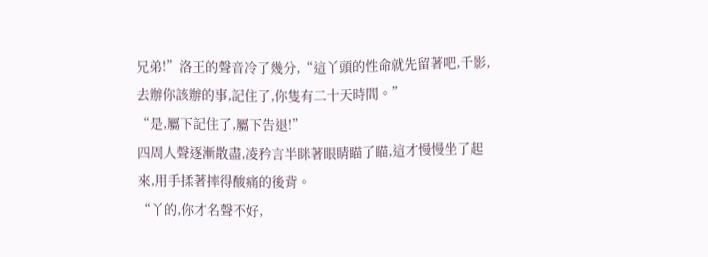兄弟!”洛王的聲音冷了幾分,“這丫頭的性命就先留著吧,千影,去辦你該辦的事,記住了,你隻有二十天時間。”
“是,屬下記住了,屬下告退!”
四周人聲逐漸散盡,凌矜言半眯著眼睛瞄了瞄,這才慢慢坐了起來,用手揉著摔得酸痛的後背。
“丫的,你才名聲不好,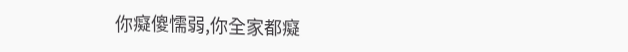你癡傻懦弱,你全家都癡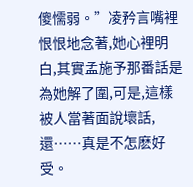傻懦弱。”凌矜言嘴裡恨恨地念著,她心裡明白,其實孟施予那番話是為她解了圍,可是,這樣被人當著面說壞話,還……真是不怎麽好受。